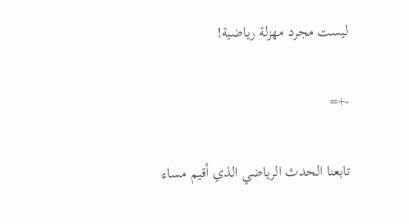ليست مجرد مهزلة رياضية!

-+=

تابعنا الحدث الرياضي الذي أقيم مساء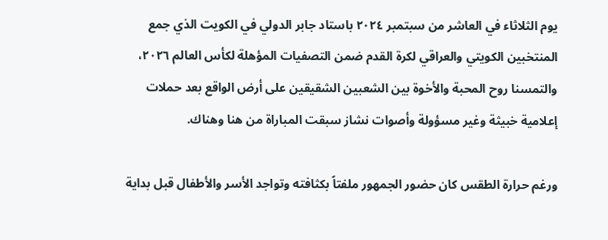يوم الثلاثاء في العاشر من سبتمبر ٢٠٢٤ باستاد جابر الدولي في الكويت الذي جمع المنتخبين الكويتي والعراقي لكرة القدم ضمن التصفيات المؤهلة لكأس العالم ٢٠٢٦، والتمسنا روح المحبة والأخوة بين الشعبين الشقيقين على أرض الواقع بعد حملات إعلامية خبيثة وغير مسؤولة وأصوات نشاز سبقت المباراة من هنا وهناك.

ورغم حرارة الطقس كان حضور الجمهور ملفتاً بكثافته وتواجد الأسر والأطفال قبل بداية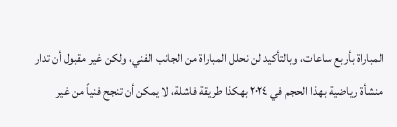المباراة بأربع ساعات، وبالتأكيد لن نحلل المباراة من الجانب الفني، ولكن غير مقبول أن تدار منشأة رياضية بهذا الحجم في ٢٠٢٤ بهكذا طريقة فاشلة، لا يمكن أن تنجح فنياً من غير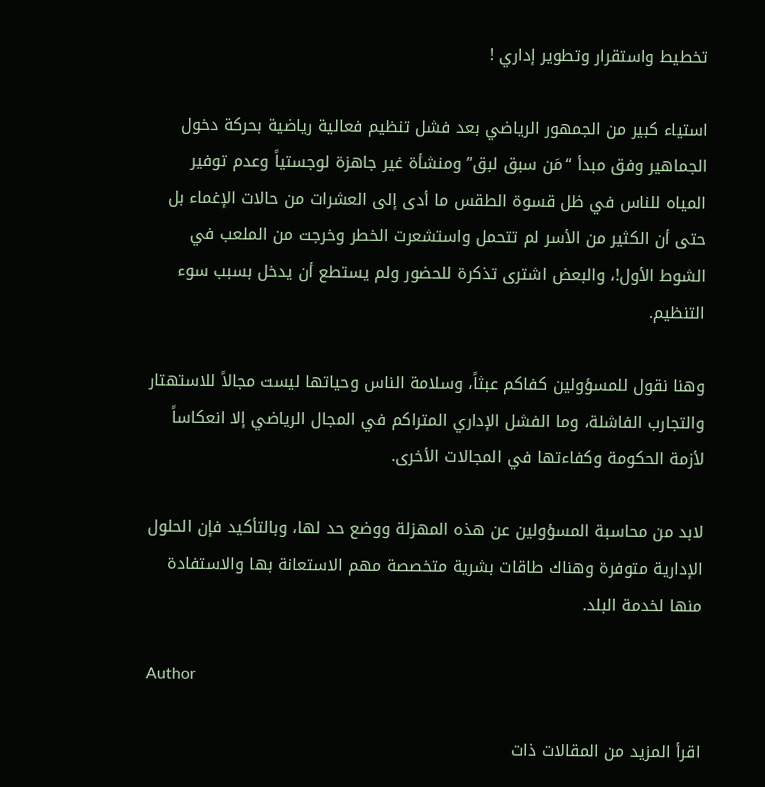تخطيط واستقرار وتطوير إداري !

استياء كبير من الجمهور الرياضي بعد فشل تنظيم فعالية رياضية بحركة دخول الجماهير وفق مبدأ “مَن سبق لبق” ومنشأة غير جاهزة لوجستياً وعدم توفير المياه للناس في ظل قسوة الطقس ما أدى إلى العشرات من حالات الإغماء بل حتى أن الكثير من الأسر لم تتحمل واستشعرت الخطر وخرجت من الملعب في الشوط الأول!، والبعض اشترى تذكرة للحضور ولم يستطع أن يدخل بسبب سوء التنظيم.

وهنا نقول للمسؤولين كفاكم عبثاً، وسلامة الناس وحياتها ليست مجالاً للاستهتار والتجارب الفاشلة، وما الفشل الإداري المتراكم في المجال الرياضي إلا انعكاساً لأزمة الحكومة وكفاءتها في المجالات الأخرى.

لابد من محاسبة المسؤولين عن هذه المهزلة ووضع حد لها، وبالتأكيد فإن الحلول الإدارية متوفرة وهناك طاقات بشرية متخصصة مهم الاستعانة بها والاستفادة منها لخدمة البلد.

Author

اقرأ المزيد من المقالات ذات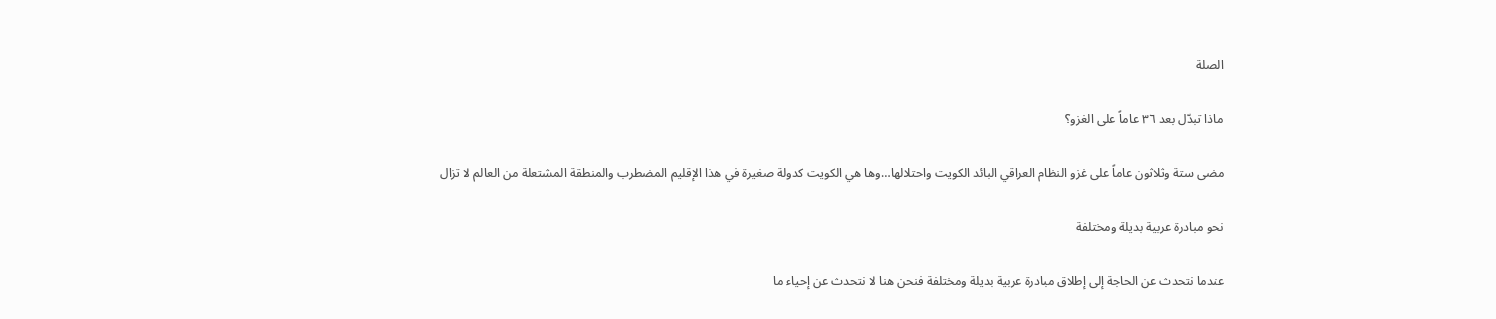الصلة

ماذا تبدّل بعد ٣٦ عاماً على الغزو؟

مضى ستة وثلاثون عاماً على غزو النظام العراقي البائد الكويت واحتلالها…وها هي الكويت كدولة صغيرة في هذا الإقليم المضطرب والمنطقة المشتعلة من العالم لا تزال

نحو مبادرة عربية بديلة ومختلفة

عندما نتحدث عن الحاجة إلى إطلاق مبادرة عربية بديلة ومختلفة فنحن هنا لا نتحدث عن إحياء ما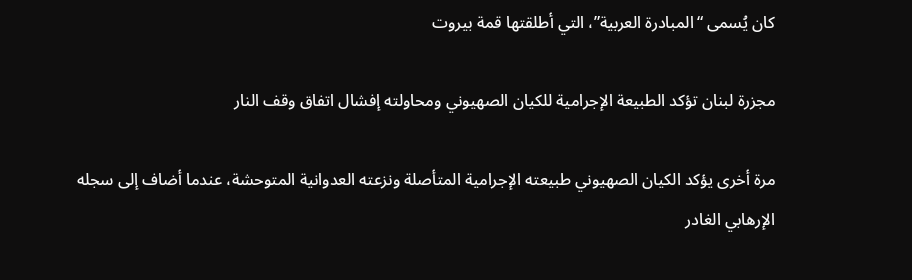كان يُسمى “المبادرة العربية”، التي أطلقتها قمة بيروت

مجزرة لبنان تؤكد الطبيعة الإجرامية للكيان الصهيوني ومحاولته إفشال اتفاق وقف النار

مرة أخرى يؤكد الكيان الصهيوني طبيعته الإجرامية المتأصلة ونزعته العدوانية المتوحشة، عندما أضاف إلى سجله الإرهابي الغادر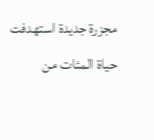مجزرة جديدة استهدفت حياة المئات من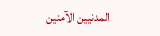المدنيين الآمنين